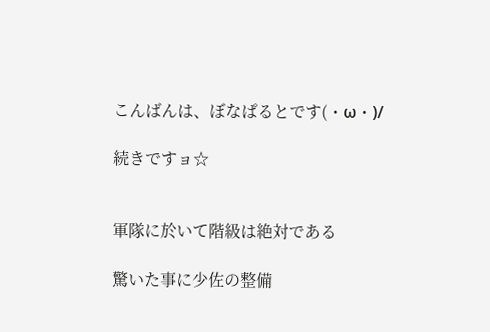こんばんは、ぼなぱるとです(・ω・)/

続きですョ☆


軍隊に於いて階級は絶対である

驚いた事に少佐の整備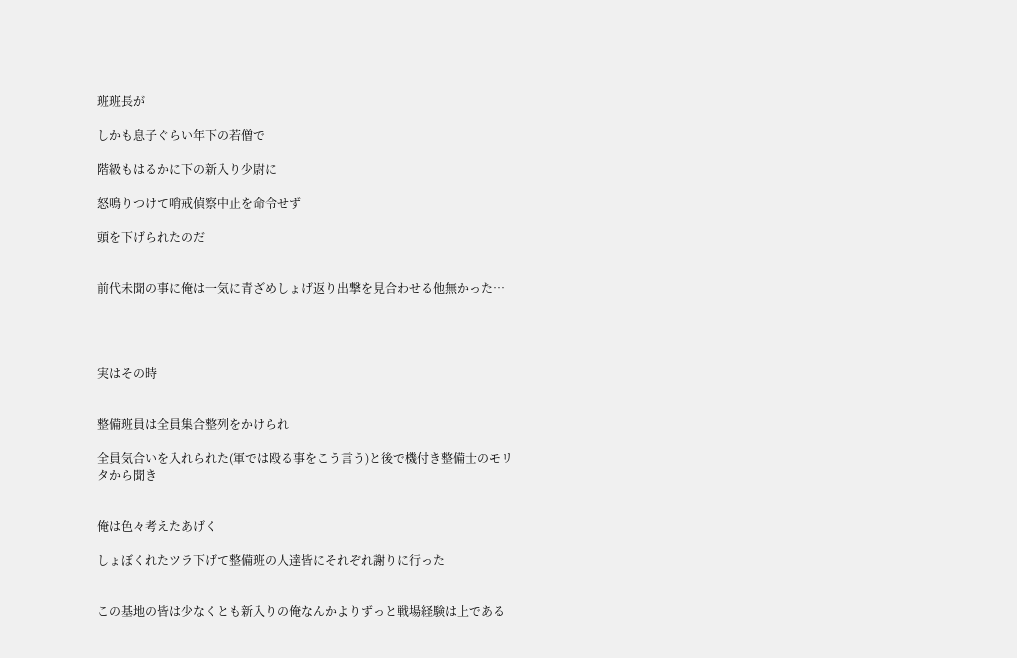班班長が

しかも息子ぐらい年下の若僧で

階級もはるかに下の新入り少尉に

怒鳴りつけて哨戒偵察中止を命令せず

頭を下げられたのだ


前代未聞の事に俺は一気に青ざめしょげ返り出撃を見合わせる他無かった…




実はその時


整備班員は全員集合整列をかけられ

全員気合いを入れられた(軍では殴る事をこう言う)と後で機付き整備士のモリタから聞き


俺は色々考えたあげく

しょぼくれたツラ下げて整備班の人達皆にそれぞれ謝りに行った


この基地の皆は少なくとも新入りの俺なんかよりずっと戦場経験は上である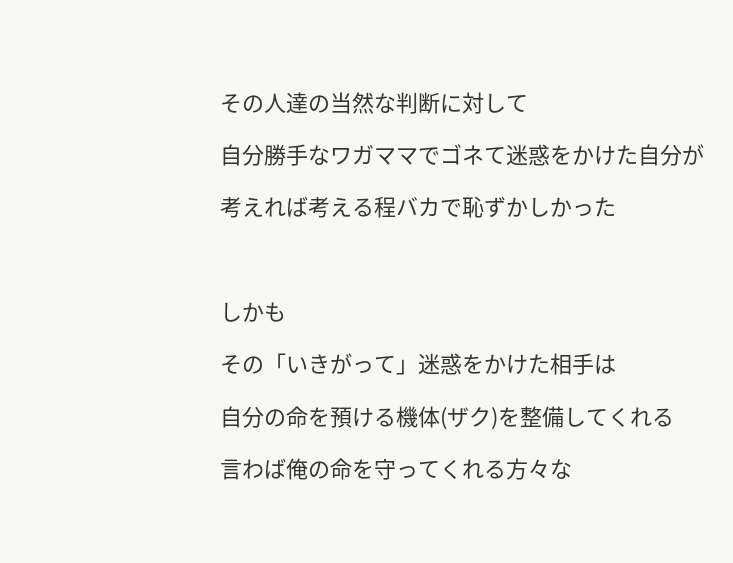その人達の当然な判断に対して

自分勝手なワガママでゴネて迷惑をかけた自分が

考えれば考える程バカで恥ずかしかった



しかも

その「いきがって」迷惑をかけた相手は

自分の命を預ける機体(ザク)を整備してくれる

言わば俺の命を守ってくれる方々な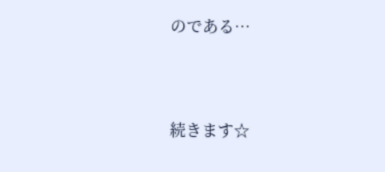のである…



続きます☆